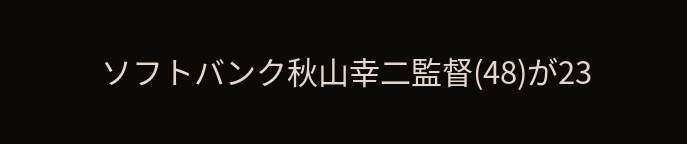ソフトバンク秋山幸二監督(48)が23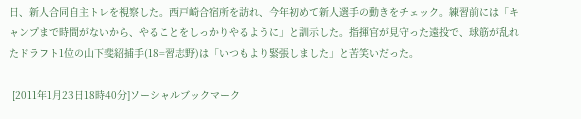日、新人合同自主トレを視察した。西戸崎合宿所を訪れ、今年初めて新人選手の動きをチェック。練習前には「キャンプまで時間がないから、やることをしっかりやるように」と訓示した。指揮官が見守った遠投で、球筋が乱れたドラフト1位の山下斐紹捕手(18=習志野)は「いつもより緊張しました」と苦笑いだった。

 [2011年1月23日18時40分]ソーシャルブックマーク